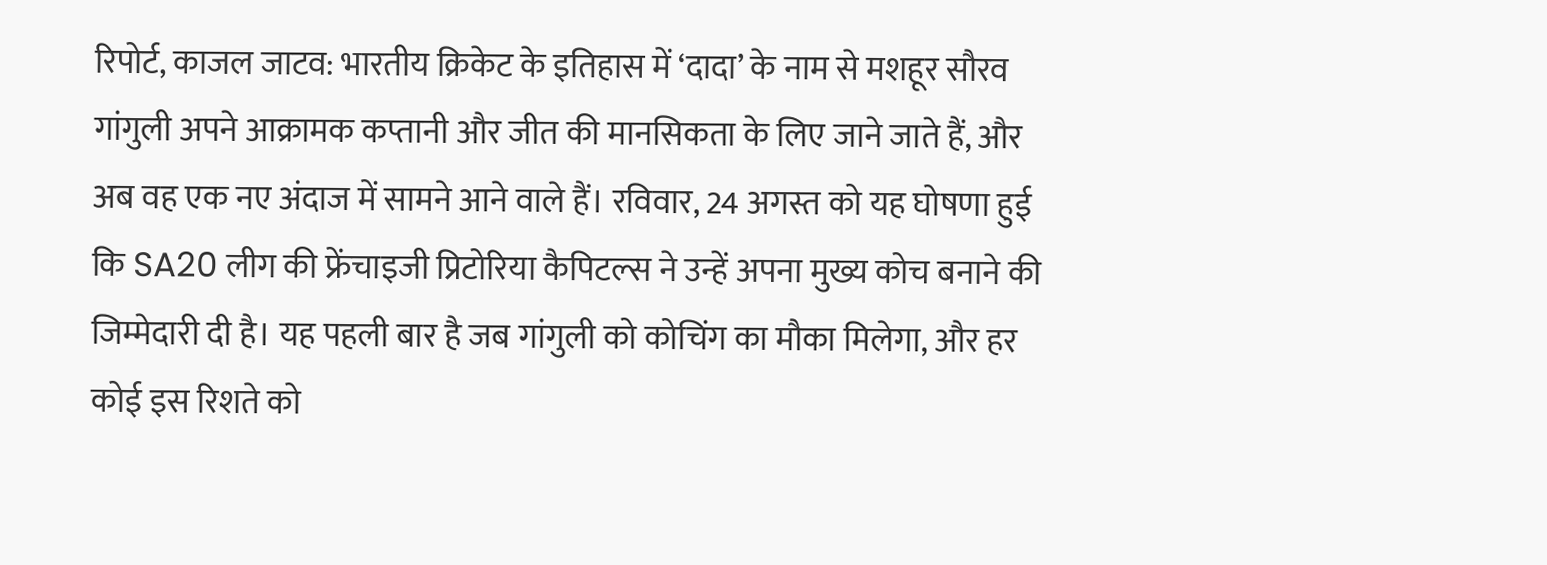रिपोर्ट, काजल जाटव: भारतीय क्रिकेट के इतिहास में ‘दादा’ के नाम से मशहूर सौरव गांगुली अपने आक्रामक कप्तानी और जीत की मानसिकता के लिए जाने जाते हैं, और अब वह एक नए अंदाज में सामने आने वाले हैं। रविवार, 24 अगस्त को यह घोषणा हुई कि SA20 लीग की फ्रेंचाइजी प्रिटोरिया कैपिटल्स ने उन्हें अपना मुख्य कोच बनाने की जिम्मेदारी दी है। यह पहली बार है जब गांगुली को कोचिंग का मौका मिलेगा, और हर कोई इस रिशते को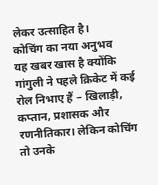लेकर उत्साहित है।
कोचिंग का नया अनुभव
यह खबर खास है क्योंकि गांगुली ने पहले क्रिकेट में कई रोल निभाए हैं – खिलाड़ी, कप्तान, प्रशासक और रणनीतिकार। लेकिन कोचिंग तो उनके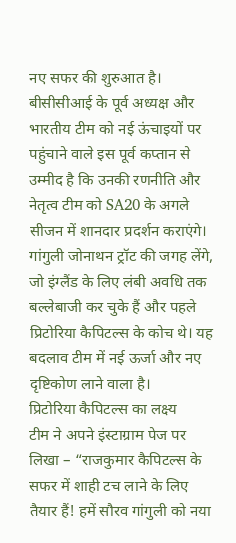नए सफर की शुरुआत है। बीसीसीआई के पूर्व अध्यक्ष और भारतीय टीम को नई ऊंचाइयों पर पहुंचाने वाले इस पूर्व कप्तान से उम्मीद है कि उनकी रणनीति और नेतृत्व टीम को SA20 के अगले सीजन में शानदार प्रदर्शन कराएंगे।
गांगुली जोनाथन ट्रॉट की जगह लेंगे, जो इंग्लैंड के लिए लंबी अवधि तक बल्लेबाजी कर चुके हैं और पहले प्रिटोरिया कैपिटल्स के कोच थे। यह बदलाव टीम में नई ऊर्जा और नए दृष्टिकोण लाने वाला है।
प्रिटोरिया कैपिटल्स का लक्ष्य
टीम ने अपने इंस्टाग्राम पेज पर लिखा – “राजकुमार कैपिटल्स के सफर में शाही टच लाने के लिए तैयार हैं! हमें सौरव गांगुली को नया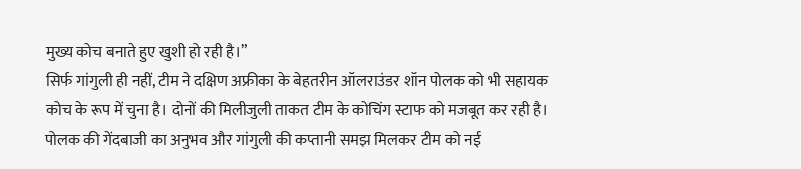मुख्य कोच बनाते हुए खुशी हो रही है।”
सिर्फ गांगुली ही नहीं, टीम ने दक्षिण अफ्रीका के बेहतरीन ऑलराउंडर शॉन पोलक को भी सहायक कोच के रूप में चुना है। दोनों की मिलीजुली ताकत टीम के कोचिंग स्टाफ को मजबूत कर रही है। पोलक की गेंदबाजी का अनुभव और गांगुली की कप्तानी समझ मिलकर टीम को नई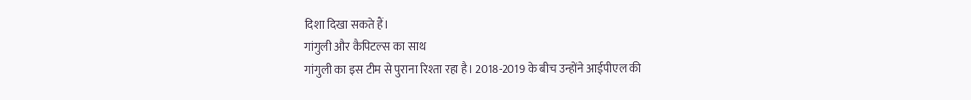दिशा दिखा सकते हैं।
गांगुली और कैपिटल्स का साथ
गांगुली का इस टीम से पुराना रिश्ता रहा है। 2018-2019 के बीच उन्होंने आईपीएल की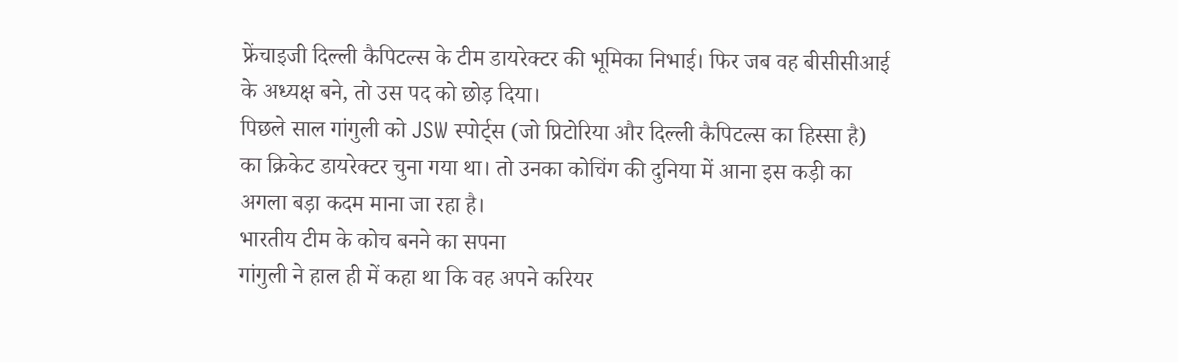फ्रेंचाइजी दिल्ली कैपिटल्स के टीम डायरेक्टर की भूमिका निभाई। फिर जब वह बीसीसीआई के अध्यक्ष बने, तो उस पद को छोड़ दिया।
पिछले साल गांगुली को JSW स्पोर्ट्स (जो प्रिटोरिया और दिल्ली कैपिटल्स का हिस्सा है) का क्रिकेट डायरेक्टर चुना गया था। तो उनका कोचिंग की दुनिया में आना इस कड़ी का अगला बड़ा कदम माना जा रहा है।
भारतीय टीम के कोच बनने का सपना
गांगुली ने हाल ही में कहा था कि वह अपने करियर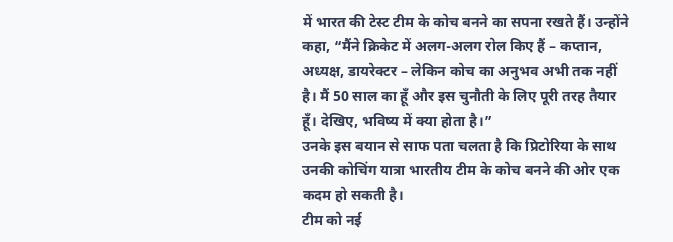में भारत की टेस्ट टीम के कोच बनने का सपना रखते हैं। उन्होंने कहा, “मैंने क्रिकेट में अलग-अलग रोल किए हैं – कप्तान, अध्यक्ष, डायरेक्टर – लेकिन कोच का अनुभव अभी तक नहीं है। मैं 50 साल का हूँ और इस चुनौती के लिए पूरी तरह तैयार हूँ। देखिए, भविष्य में क्या होता है।”
उनके इस बयान से साफ पता चलता है कि प्रिटोरिया के साथ उनकी कोचिंग यात्रा भारतीय टीम के कोच बनने की ओर एक कदम हो सकती है।
टीम को नई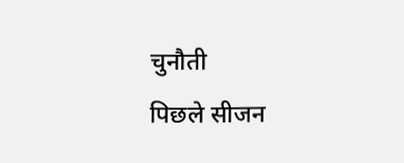चुनौती
पिछले सीजन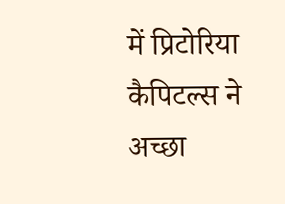में प्रिटोरिया कैपिटल्स ने अच्छा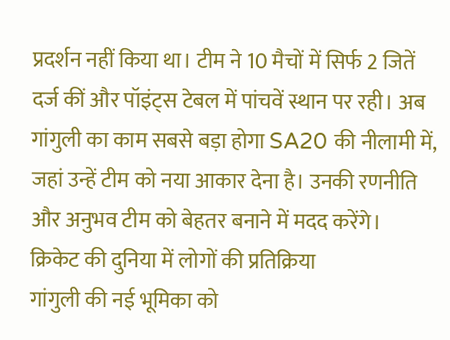प्रदर्शन नहीं किया था। टीम ने 10 मैचों में सिर्फ 2 जितें दर्ज कीं और पॉइंट्स टेबल में पांचवें स्थान पर रही। अब गांगुली का काम सबसे बड़ा होगा SA20 की नीलामी में, जहां उन्हें टीम को नया आकार देना है। उनकी रणनीति और अनुभव टीम को बेहतर बनाने में मदद करेंगे।
क्रिकेट की दुनिया में लोगों की प्रतिक्रिया
गांगुली की नई भूमिका को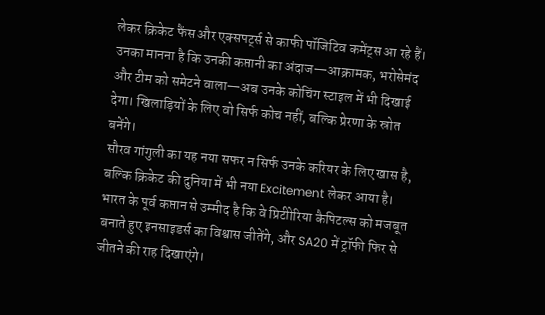लेकर क्रिकेट फैंस और एक्सपर्ट्स से काफी पॉजिटिव कमेंट्स आ रहे हैं। उनका मानना है कि उनकी कप्तानी का अंदाज—आक्रामक, भरोसेमंद और टीम को समेटने वाला—अब उनके कोचिंग स्टाइल में भी दिखाई देगा। खिलाड़ियों के लिए वो सिर्फ कोच नहीं, बल्कि प्रेरणा के स्रोत बनेंगे।
सौरव गांगुली का यह नया सफर न सिर्फ उनके करियर के लिए खास है, बल्कि क्रिकेट की दुनिया में भी नया Excitement लेकर आया है। भारत के पूर्व कप्तान से उम्मीद है कि वे प्रिटीोरिया कैपिटल्स को मजबूत बनाते हुए इनसाइडर्स का विश्वास जीतेंगे, और SA20 में ट्रॉफी फिर से जीतने की राह दिखाएंगे।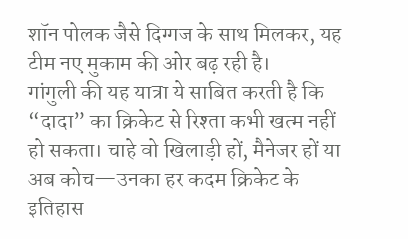शॉन पोलक जैसे दिग्गज के साथ मिलकर, यह टीम नए मुकाम की ओर बढ़ रही है।
गांगुली की यह यात्रा ये साबित करती है कि “दादा” का क्रिकेट से रिश्ता कभी खत्म नहीं हो सकता। चाहे वो खिलाड़ी हों, मैनेजर हों या अब कोच—उनका हर कदम क्रिकेट के इतिहास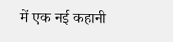में एक नई कहानी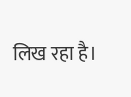लिख रहा है।